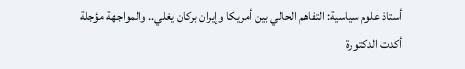أستاذ علوم سياسية: التفاهم الحالي بين أمريكا وإيران بركان يغلي.. والمواجهة مؤجلة
أكدت الدكتورة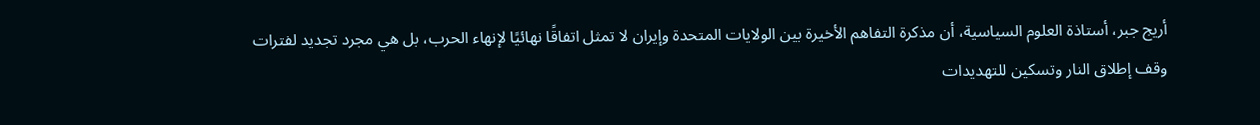أريج جبر، أستاذة العلوم السياسية، أن مذكرة التفاهم الأخيرة بين الولايات المتحدة وإيران لا تمثل اتفاقًا نهائيًا لإنهاء الحرب، بل هي مجرد تجديد لفترات وقف إطلاق النار وتسكين للتهديدات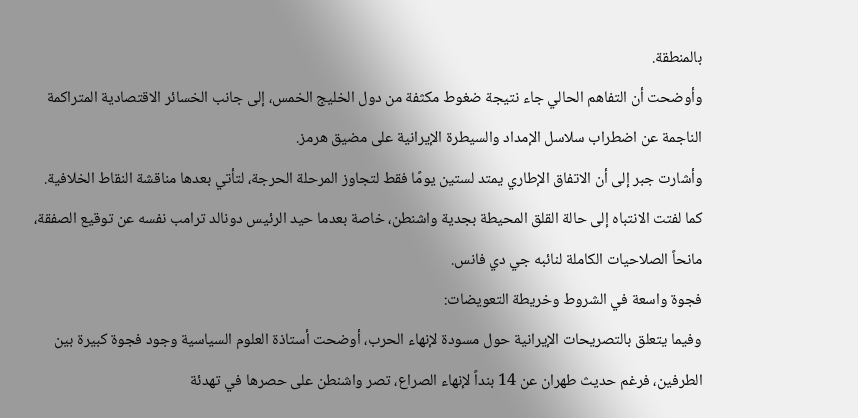بالمنطقة.
وأوضحت أن التفاهم الحالي جاء نتيجة ضغوط مكثفة من دول الخليج الخمس، إلى جانب الخسائر الاقتصادية المتراكمة الناجمة عن اضطراب سلاسل الإمداد والسيطرة الإيرانية على مضيق هرمز.
وأشارت جبر إلى أن الاتفاق الإطاري يمتد لستين يومًا فقط لتجاوز المرحلة الحرجة، لتأتي بعدها مناقشة النقاط الخلافية.
كما لفتت الانتباه إلى حالة القلق المحيطة بجدية واشنطن، خاصة بعدما حيد الرئيس دونالد ترامب نفسه عن توقيع الصفقة، مانحاً الصلاحيات الكاملة لنائبه جي دي فانس.
فجوة واسعة في الشروط وخريطة التعويضات:
وفيما يتعلق بالتصريحات الإيرانية حول مسودة لإنهاء الحرب، أوضحت أستاذة العلوم السياسية وجود فجوة كبيرة بين الطرفين، فرغم حديث طهران عن 14 بنداً لإنهاء الصراع، تصر واشنطن على حصرها في تهدئة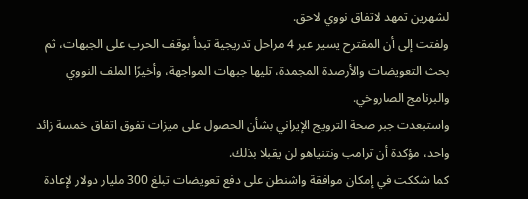لشهرين تمهد لاتفاق نووي لاحق.
ولفتت إلى أن المقترح يسير عبر 4 مراحل تدريجية تبدأ بوقف الحرب على الجبهات، ثم بحث التعويضات والأرصدة المجمدة، تليها جبهات المواجهة، وأخيرًا الملف النووي والبرنامج الصاروخي.
واستبعدت جبر صحة الترويج الإيراني بشأن الحصول على ميزات تفوق اتفاق خمسة زائد واحد، مؤكدة أن ترامب ونتنياهو لن يقبلا بذلك.
كما شككت في إمكان موافقة واشنطن على دفع تعويضات تبلغ 300 مليار دولار لإعادة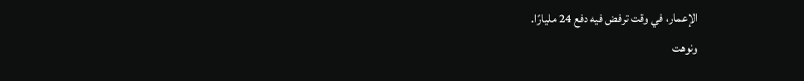الإعمار، في وقت ترفض فيه دفع 24 مليارًا.
ونوهت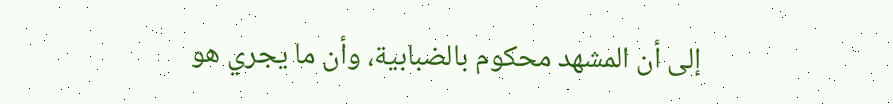إلى أن المشهد محكوم بالضبابية، وأن ما يجري هو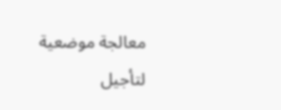معالجة موضعية لتأجيل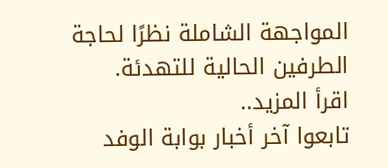المواجهة الشاملة نظرًا لحاجة الطرفين الحالية للتهدئة.
اقرأ المزيد..
تابعوا آخر أخبار بوابة الوفد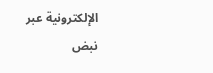الإلكترونية عبر نبض